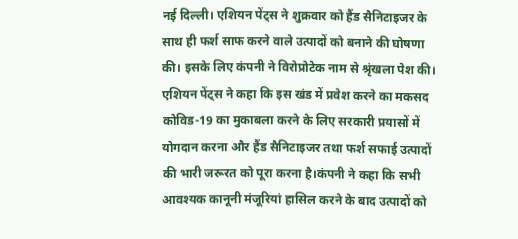नई दिल्ली। एशियन पेंट्स ने शुक्रवार को हैंड सैनिटाइजर के साथ ही फर्श साफ करने वाले उत्पादों को बनाने की घोषणा की। इसके लिए कंपनी ने विरोप्रोटेक नाम से श्रृंखला पेश की। एशियन पेंट्स ने कहा कि इस खंड में प्रवेश करने का मकसद कोविड-19 का मुकाबला करने के लिए सरकारी प्रयासों में योगदान करना और हैंड सैनिटाइजर तथा फर्श सफाई उत्पादों की भारी जरूरत को पूरा करना है।कंपनी ने कहा कि सभी आवश्यक कानूनी मंजूरियां हासिल करने के बाद उत्पादों को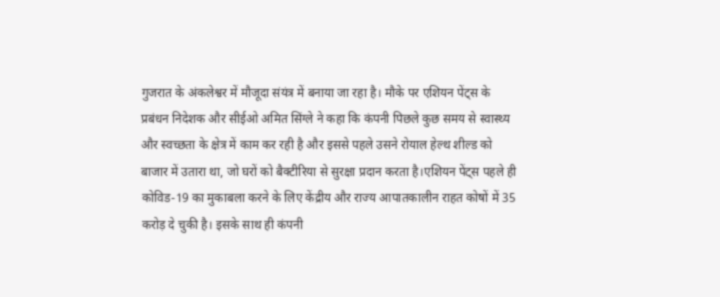गुजरात के अंकलेश्वर में मौजूदा संयंत्र में बनाया जा रहा है। मौके पर एशियन पेंट्स के प्रबंधन निदेशक और सीईओ अमित सिंग्ले ने कहा कि कंपनी पिछले कुछ समय से स्वास्थ्य और स्वच्छता के क्षेत्र में काम कर रही है और इससे पहले उसने रोयाल हेल्थ शील्ड को बाजार में उतारा था, जो घरों को बैक्टीरिया से सुरक्षा प्रदान करता है।एशियन पेंट्स पहले ही कोविड-19 का मुकाबला करने के लिए केंद्रीय और राज्य आपातकालीन राहत कोषों में 35 करोड़ दे चुकी है। इसके साथ ही कंपनी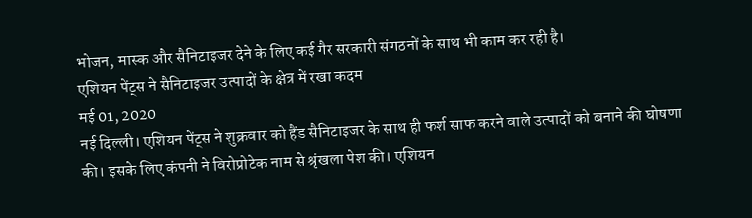भोजन, मास्क और सैनिटाइजर देने के लिए कई गैर सरकारी संगठनों के साथ भी काम कर रही है।
एशियन पेंट्स ने सैनिटाइजर उत्पादों के क्षेत्र में रखा कदम
मई 01, 2020
नई दिल्ली। एशियन पेंट्स ने शुक्रवार को हैंड सैनिटाइजर के साथ ही फर्श साफ करने वाले उत्पादों को बनाने की घोषणा की। इसके लिए कंपनी ने विरोप्रोटेक नाम से श्रृंखला पेश की। एशियन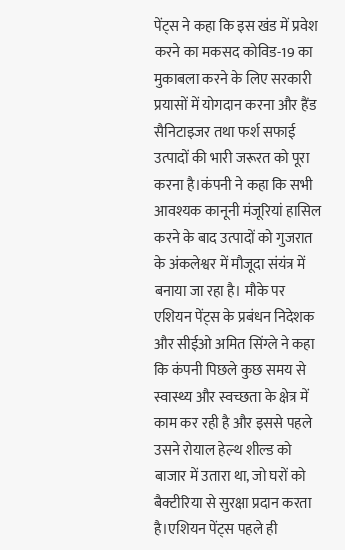पेंट्स ने कहा कि इस खंड में प्रवेश करने का मकसद कोविड-19 का मुकाबला करने के लिए सरकारी प्रयासों में योगदान करना और हैंड सैनिटाइजर तथा फर्श सफाई उत्पादों की भारी जरूरत को पूरा करना है।कंपनी ने कहा कि सभी आवश्यक कानूनी मंजूरियां हासिल करने के बाद उत्पादों को गुजरात के अंकलेश्वर में मौजूदा संयंत्र में बनाया जा रहा है। मौके पर एशियन पेंट्स के प्रबंधन निदेशक और सीईओ अमित सिंग्ले ने कहा कि कंपनी पिछले कुछ समय से स्वास्थ्य और स्वच्छता के क्षेत्र में काम कर रही है और इससे पहले उसने रोयाल हेल्थ शील्ड को बाजार में उतारा था, जो घरों को बैक्टीरिया से सुरक्षा प्रदान करता है।एशियन पेंट्स पहले ही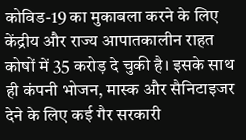कोविड-19 का मुकाबला करने के लिए केंद्रीय और राज्य आपातकालीन राहत कोषों में 35 करोड़ दे चुकी है। इसके साथ ही कंपनी भोजन, मास्क और सैनिटाइजर देने के लिए कई गैर सरकारी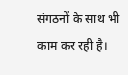संगठनों के साथ भी काम कर रही है।